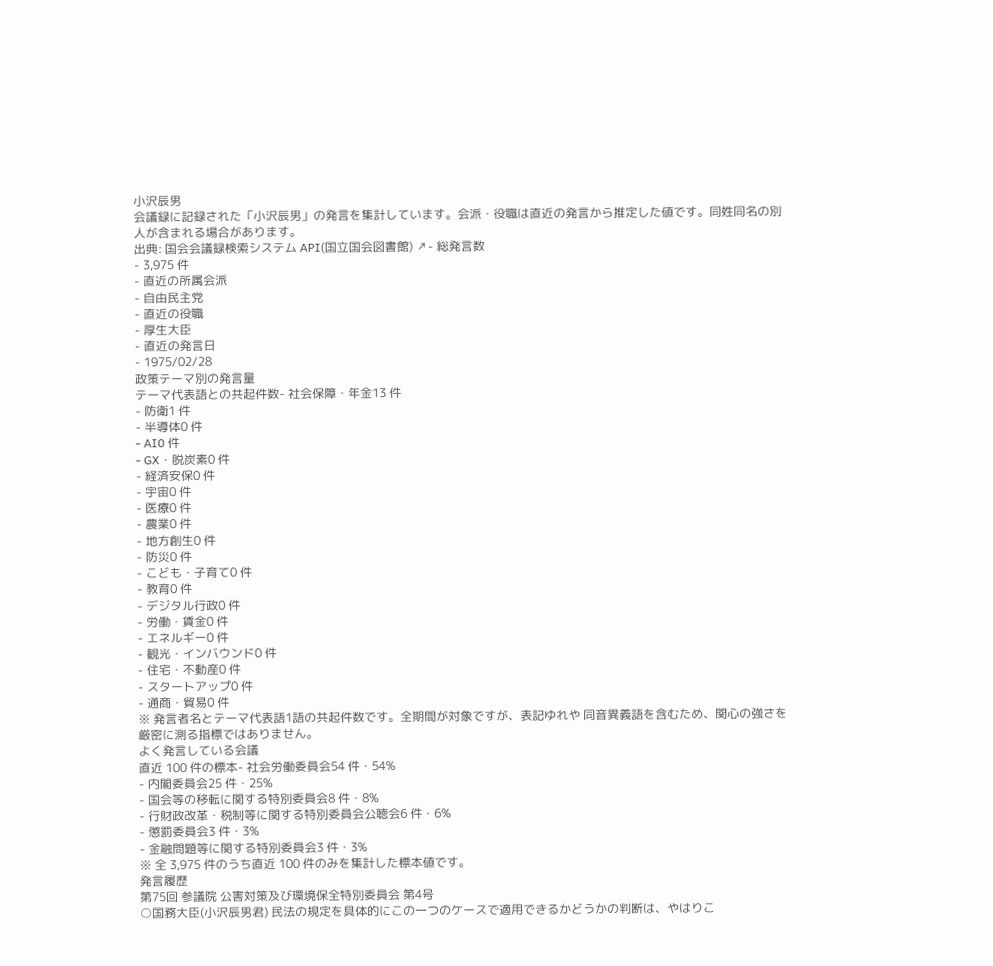小沢辰男
会議録に記録された「小沢辰男」の発言を集計しています。会派・役職は直近の発言から推定した値です。同姓同名の別人が含まれる場合があります。
出典: 国会会議録検索システム API(国立国会図書館) ↗- 総発言数
- 3,975 件
- 直近の所属会派
- 自由民主党
- 直近の役職
- 厚生大臣
- 直近の発言日
- 1975/02/28
政策テーマ別の発言量
テーマ代表語との共起件数- 社会保障・年金13 件
- 防衛1 件
- 半導体0 件
- AI0 件
- GX・脱炭素0 件
- 経済安保0 件
- 宇宙0 件
- 医療0 件
- 農業0 件
- 地方創生0 件
- 防災0 件
- こども・子育て0 件
- 教育0 件
- デジタル行政0 件
- 労働・賃金0 件
- エネルギー0 件
- 観光・インバウンド0 件
- 住宅・不動産0 件
- スタートアップ0 件
- 通商・貿易0 件
※ 発言者名とテーマ代表語1語の共起件数です。全期間が対象ですが、表記ゆれや 同音異義語を含むため、関心の強さを厳密に測る指標ではありません。
よく発言している会議
直近 100 件の標本- 社会労働委員会54 件・54%
- 内閣委員会25 件・25%
- 国会等の移転に関する特別委員会8 件・8%
- 行財政改革・税制等に関する特別委員会公聴会6 件・6%
- 懲罰委員会3 件・3%
- 金融問題等に関する特別委員会3 件・3%
※ 全 3,975 件のうち直近 100 件のみを集計した標本値です。
発言履歴
第75回 参議院 公害対策及び環境保全特別委員会 第4号
○国務大臣(小沢辰男君) 民法の規定を具体的にこの一つのケースで適用できるかどうかの判断は、やはりこ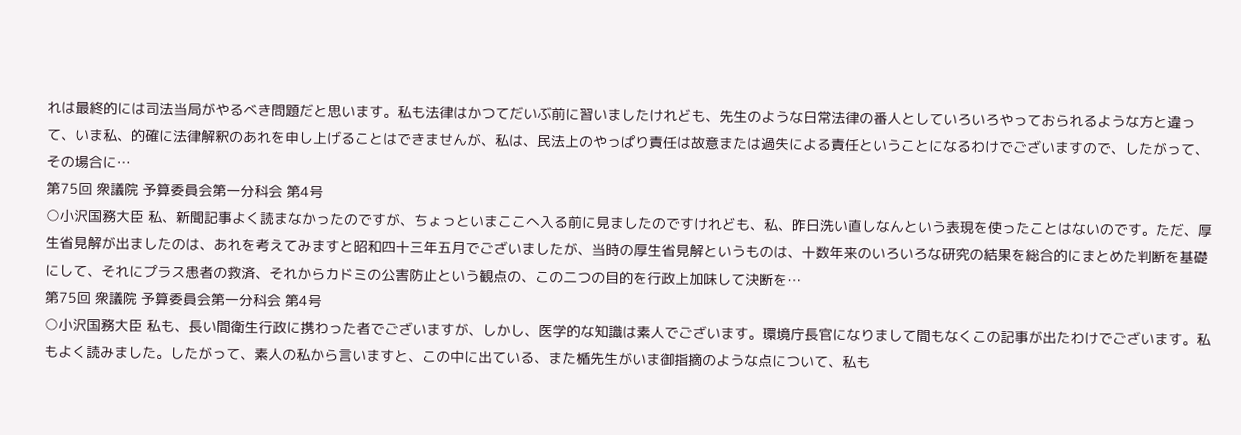れは最終的には司法当局がやるべき問題だと思います。私も法律はかつてだいぶ前に習いましたけれども、先生のような日常法律の番人としていろいろやっておられるような方と違って、いま私、的確に法律解釈のあれを申し上げることはできませんが、私は、民法上のやっぱり責任は故意または過失による責任ということになるわけでございますので、したがって、その場合に…
第75回 衆議院 予算委員会第一分科会 第4号
○小沢国務大臣 私、新聞記事よく読まなかったのですが、ちょっといまここへ入る前に見ましたのですけれども、私、昨日洗い直しなんという表現を使ったことはないのです。ただ、厚生省見解が出ましたのは、あれを考えてみますと昭和四十三年五月でございましたが、当時の厚生省見解というものは、十数年来のいろいろな研究の結果を総合的にまとめた判断を基礎にして、それにプラス患者の救済、それからカドミの公害防止という観点の、この二つの目的を行政上加味して決断を…
第75回 衆議院 予算委員会第一分科会 第4号
○小沢国務大臣 私も、長い間衛生行政に携わった者でございますが、しかし、医学的な知識は素人でございます。環境庁長官になりまして間もなくこの記事が出たわけでございます。私もよく読みました。したがって、素人の私から言いますと、この中に出ている、また楯先生がいま御指摘のような点について、私も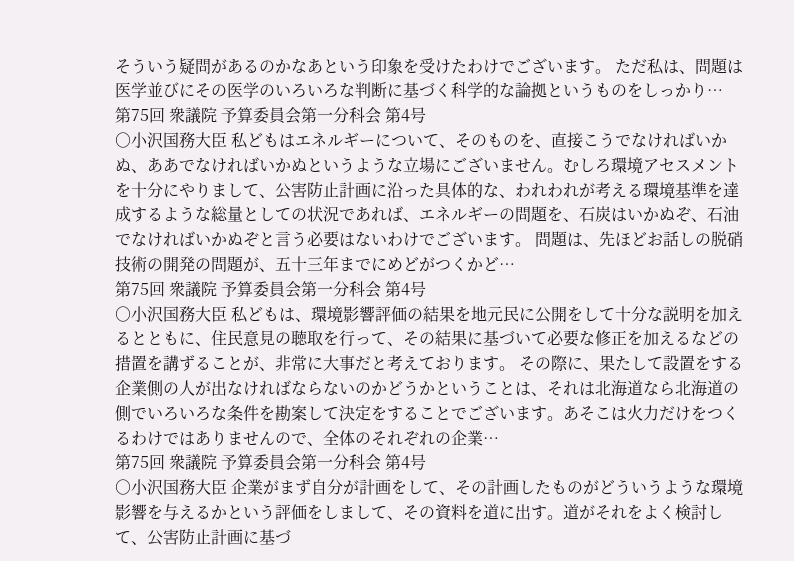そういう疑問があるのかなあという印象を受けたわけでございます。 ただ私は、問題は医学並びにその医学のいろいろな判断に基づく科学的な論拠というものをしっかり…
第75回 衆議院 予算委員会第一分科会 第4号
○小沢国務大臣 私どもはエネルギーについて、そのものを、直接こうでなければいかぬ、ああでなければいかぬというような立場にございません。むしろ環境アセスメントを十分にやりまして、公害防止計画に沿った具体的な、われわれが考える環境基準を達成するような総量としての状況であれば、エネルギーの問題を、石炭はいかぬぞ、石油でなければいかぬぞと言う必要はないわけでございます。 問題は、先ほどお話しの脱硝技術の開発の問題が、五十三年までにめどがつくかど…
第75回 衆議院 予算委員会第一分科会 第4号
○小沢国務大臣 私どもは、環境影響評価の結果を地元民に公開をして十分な説明を加えるとともに、住民意見の聴取を行って、その結果に基づいて必要な修正を加えるなどの措置を講ずることが、非常に大事だと考えております。 その際に、果たして設置をする企業側の人が出なければならないのかどうかということは、それは北海道なら北海道の側でいろいろな条件を勘案して決定をすることでございます。あそこは火力だけをつくるわけではありませんので、全体のそれぞれの企業…
第75回 衆議院 予算委員会第一分科会 第4号
○小沢国務大臣 企業がまず自分が計画をして、その計画したものがどういうような環境影響を与えるかという評価をしまして、その資料を道に出す。道がそれをよく検討して、公害防止計画に基づ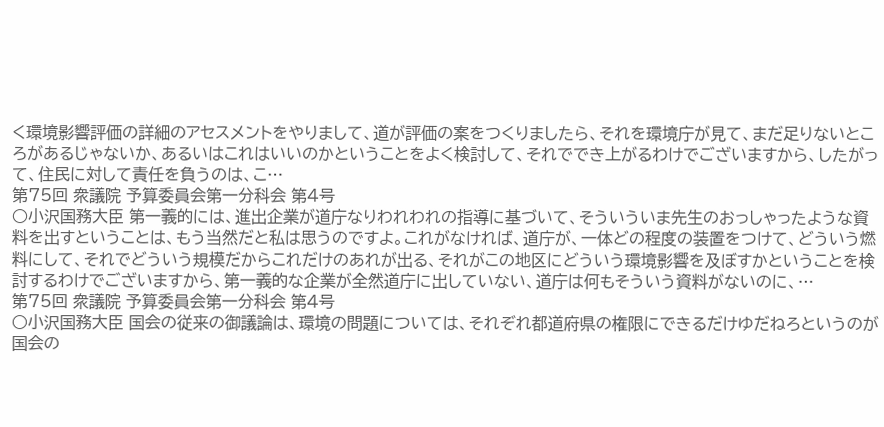く環境影響評価の詳細のアセスメントをやりまして、道が評価の案をつくりましたら、それを環境庁が見て、まだ足りないところがあるじゃないか、あるいはこれはいいのかということをよく検討して、それででき上がるわけでございますから、したがって、住民に対して責任を負うのは、こ…
第75回 衆議院 予算委員会第一分科会 第4号
○小沢国務大臣 第一義的には、進出企業が道庁なりわれわれの指導に基づいて、そういういま先生のおっしゃったような資料を出すということは、もう当然だと私は思うのですよ。これがなければ、道庁が、一体どの程度の装置をつけて、どういう燃料にして、それでどういう規模だからこれだけのあれが出る、それがこの地区にどういう環境影響を及ぼすかということを検討するわけでございますから、第一義的な企業が全然道庁に出していない、道庁は何もそういう資料がないのに、…
第75回 衆議院 予算委員会第一分科会 第4号
○小沢国務大臣 国会の従来の御議論は、環境の問題については、それぞれ都道府県の権限にできるだけゆだねろというのが国会の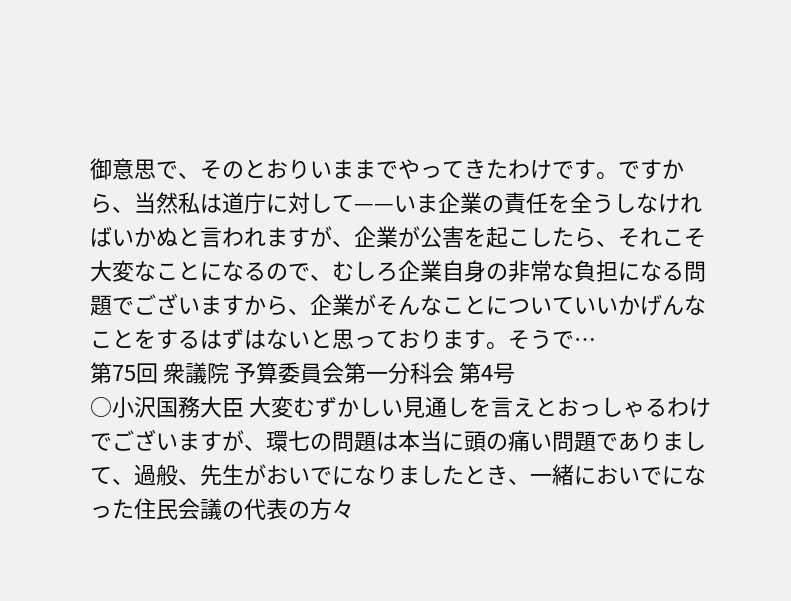御意思で、そのとおりいままでやってきたわけです。ですから、当然私は道庁に対して——いま企業の責任を全うしなければいかぬと言われますが、企業が公害を起こしたら、それこそ大変なことになるので、むしろ企業自身の非常な負担になる問題でございますから、企業がそんなことについていいかげんなことをするはずはないと思っております。そうで…
第75回 衆議院 予算委員会第一分科会 第4号
○小沢国務大臣 大変むずかしい見通しを言えとおっしゃるわけでございますが、環七の問題は本当に頭の痛い問題でありまして、過般、先生がおいでになりましたとき、一緒においでになった住民会議の代表の方々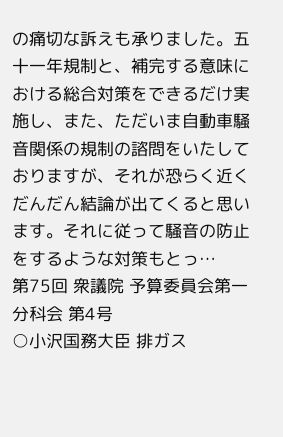の痛切な訴えも承りました。五十一年規制と、補完する意味における総合対策をできるだけ実施し、また、ただいま自動車騒音関係の規制の諮問をいたしておりますが、それが恐らく近くだんだん結論が出てくると思います。それに従って騒音の防止をするような対策もとっ…
第75回 衆議院 予算委員会第一分科会 第4号
○小沢国務大臣 排ガス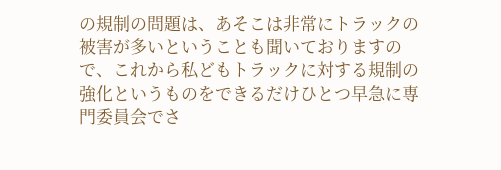の規制の問題は、あそこは非常にトラックの被害が多いということも聞いておりますので、これから私どもトラックに対する規制の強化というものをできるだけひとつ早急に専門委員会でさ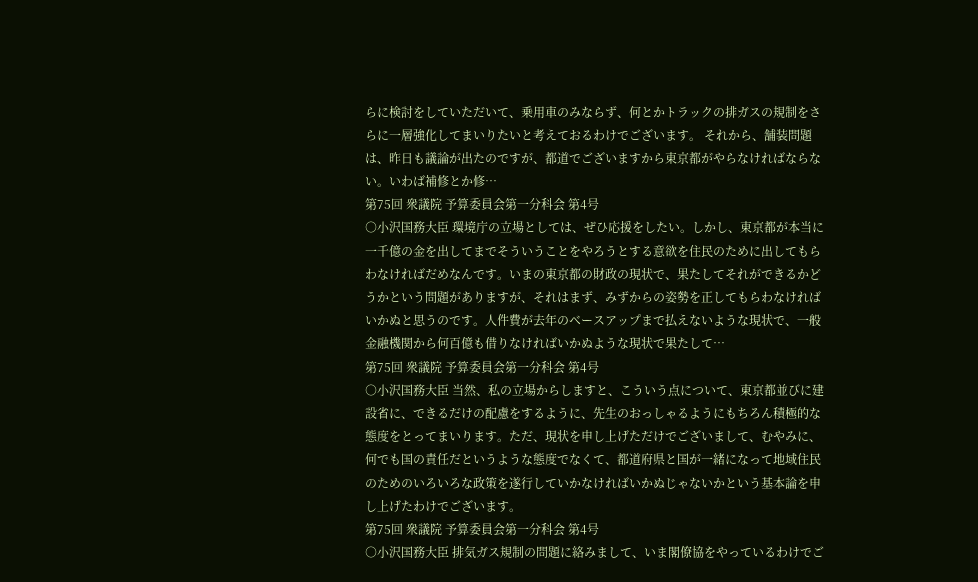らに検討をしていただいて、乗用車のみならず、何とかトラックの排ガスの規制をさらに一層強化してまいりたいと考えておるわけでございます。 それから、舗装問題は、昨日も議論が出たのですが、都道でございますから東京都がやらなければならない。いわば補修とか修…
第75回 衆議院 予算委員会第一分科会 第4号
○小沢国務大臣 環境庁の立場としては、ぜひ応援をしたい。しかし、東京都が本当に一千億の金を出してまでそういうことをやろうとする意欲を住民のために出してもらわなければだめなんです。いまの東京都の財政の現状で、果たしてそれができるかどうかという問題がありますが、それはまず、みずからの姿勢を正してもらわなければいかぬと思うのです。人件費が去年のベースアップまで払えないような現状で、一般金融機関から何百億も借りなければいかぬような現状で果たして…
第75回 衆議院 予算委員会第一分科会 第4号
○小沢国務大臣 当然、私の立場からしますと、こういう点について、東京都並びに建設省に、できるだけの配慮をするように、先生のおっしゃるようにもちろん積極的な態度をとってまいります。ただ、現状を申し上げただけでございまして、むやみに、何でも国の責任だというような態度でなくて、都道府県と国が一緒になって地域住民のためのいろいろな政策を遂行していかなければいかぬじゃないかという基本論を申し上げたわけでございます。
第75回 衆議院 予算委員会第一分科会 第4号
○小沢国務大臣 排気ガス規制の問題に絡みまして、いま閣僚協をやっているわけでご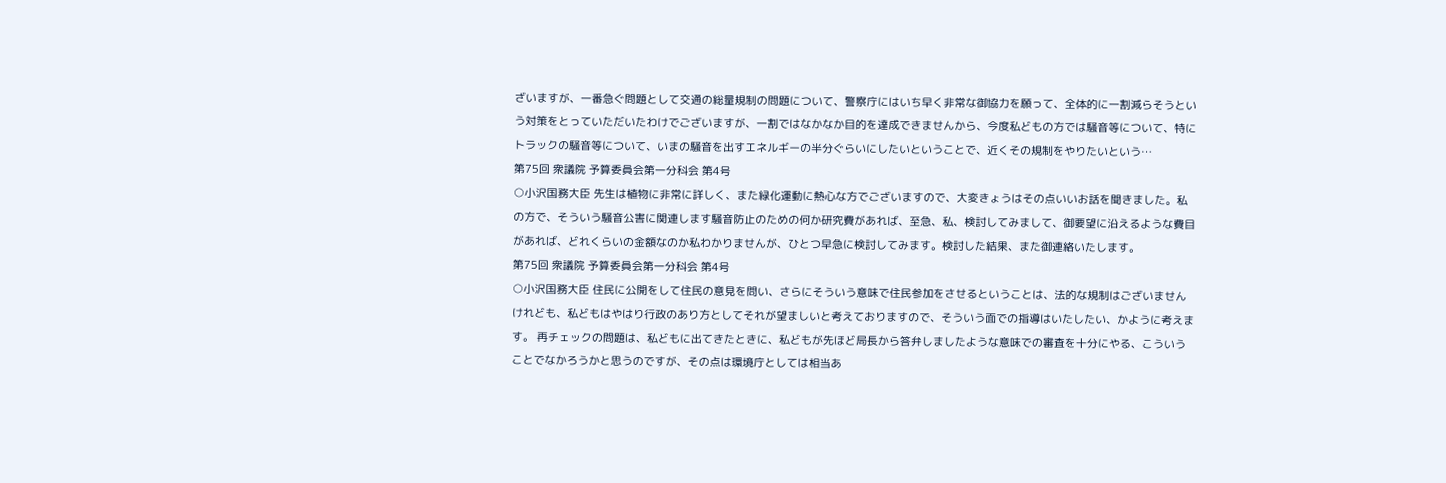ざいますが、一番急ぐ問題として交通の総量規制の問題について、警察庁にはいち早く非常な御協力を願って、全体的に一割減らそうという対策をとっていただいたわけでございますが、一割ではなかなか目的を達成できませんから、今度私どもの方では騒音等について、特にトラックの騒音等について、いまの騒音を出すエネルギーの半分ぐらいにしたいということで、近くその規制をやりたいという…
第75回 衆議院 予算委員会第一分科会 第4号
○小沢国務大臣 先生は植物に非常に詳しく、また緑化運動に熱心な方でございますので、大変きょうはその点いいお話を聞きました。私の方で、そういう騒音公害に関連します騒音防止のための何か研究費があれば、至急、私、検討してみまして、御要望に沿えるような費目があれば、どれくらいの金額なのか私わかりませんが、ひとつ早急に検討してみます。検討した結果、また御連絡いたします。
第75回 衆議院 予算委員会第一分科会 第4号
○小沢国務大臣 住民に公開をして住民の意見を問い、さらにそういう意味で住民参加をさせるということは、法的な規制はございませんけれども、私どもはやはり行政のあり方としてそれが望ましいと考えておりますので、そういう面での指導はいたしたい、かように考えます。 再チェックの問題は、私どもに出てきたときに、私どもが先ほど局長から答弁しましたような意味での審査を十分にやる、こういうことでなかろうかと思うのですが、その点は環境庁としては相当あ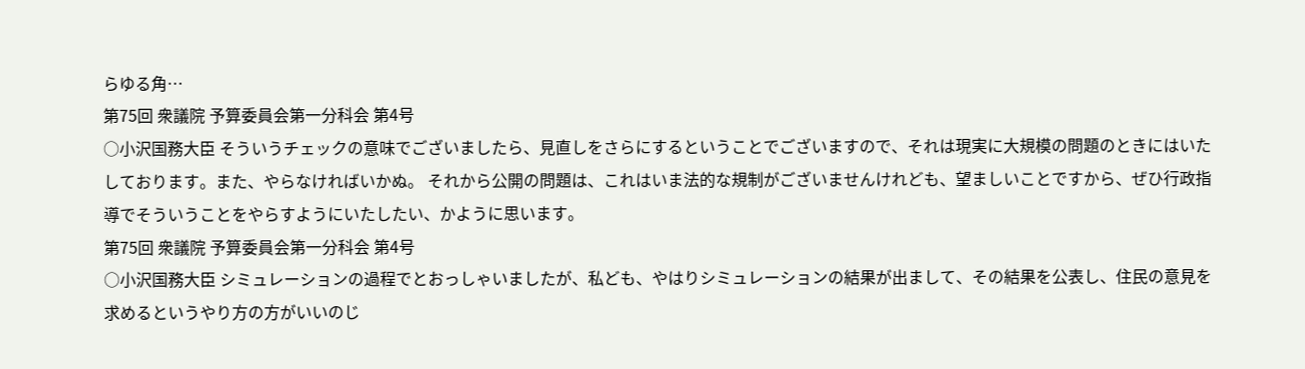らゆる角…
第75回 衆議院 予算委員会第一分科会 第4号
○小沢国務大臣 そういうチェックの意味でございましたら、見直しをさらにするということでございますので、それは現実に大規模の問題のときにはいたしております。また、やらなければいかぬ。 それから公開の問題は、これはいま法的な規制がございませんけれども、望ましいことですから、ぜひ行政指導でそういうことをやらすようにいたしたい、かように思います。
第75回 衆議院 予算委員会第一分科会 第4号
○小沢国務大臣 シミュレーションの過程でとおっしゃいましたが、私ども、やはりシミュレーションの結果が出まして、その結果を公表し、住民の意見を求めるというやり方の方がいいのじ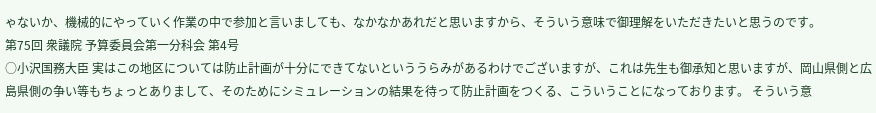ゃないか、機械的にやっていく作業の中で参加と言いましても、なかなかあれだと思いますから、そういう意味で御理解をいただきたいと思うのです。
第75回 衆議院 予算委員会第一分科会 第4号
○小沢国務大臣 実はこの地区については防止計画が十分にできてないといううらみがあるわけでございますが、これは先生も御承知と思いますが、岡山県側と広島県側の争い等もちょっとありまして、そのためにシミュレーションの結果を待って防止計画をつくる、こういうことになっております。 そういう意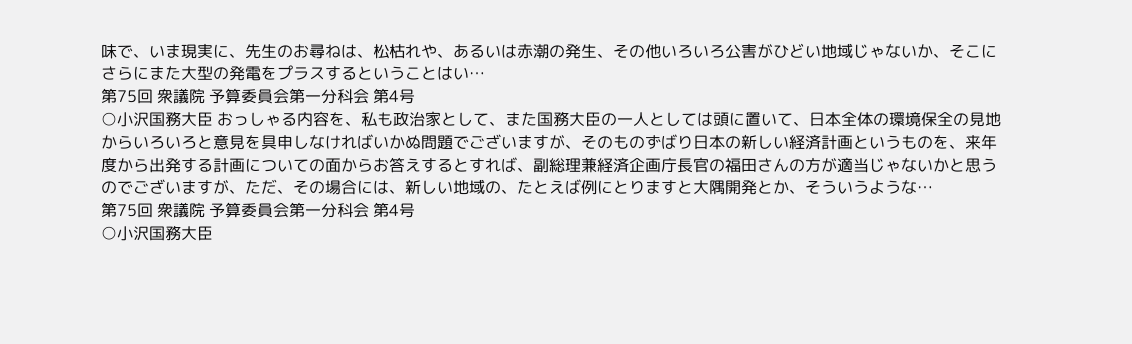味で、いま現実に、先生のお尋ねは、松枯れや、あるいは赤潮の発生、その他いろいろ公害がひどい地域じゃないか、そこにさらにまた大型の発電をプラスするということはい…
第75回 衆議院 予算委員会第一分科会 第4号
○小沢国務大臣 おっしゃる内容を、私も政治家として、また国務大臣の一人としては頭に置いて、日本全体の環境保全の見地からいろいろと意見を具申しなければいかぬ問題でございますが、そのものずばり日本の新しい経済計画というものを、来年度から出発する計画についての面からお答えするとすれば、副総理兼経済企画庁長官の福田さんの方が適当じゃないかと思うのでございますが、ただ、その場合には、新しい地域の、たとえば例にとりますと大隅開発とか、そういうような…
第75回 衆議院 予算委員会第一分科会 第4号
○小沢国務大臣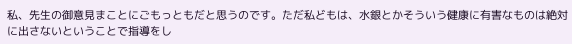私、先生の御意見まことにごもっともだと思うのです。ただ私どもは、水銀とかそういう健康に有害なものは絶対に出さないということで指導をし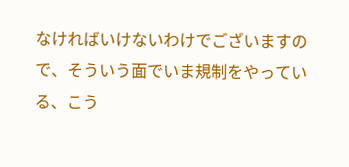なければいけないわけでございますので、そういう面でいま規制をやっている、こう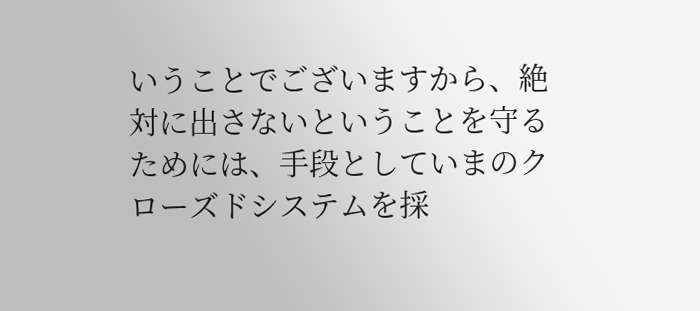いうことでございますから、絶対に出さないということを守るためには、手段としていまのクローズドシステムを採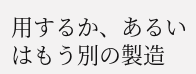用するか、あるいはもう別の製造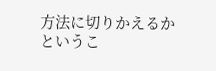方法に切りかえるかというこ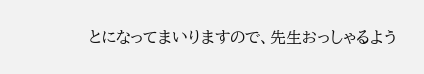とになってまいりますので、先生おっしゃるよう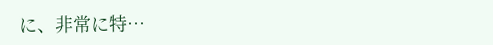に、非常に特…